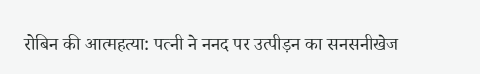रोबिन की आत्महत्या: पत्नी ने ननद पर उत्पीड़न का सनसनीखेज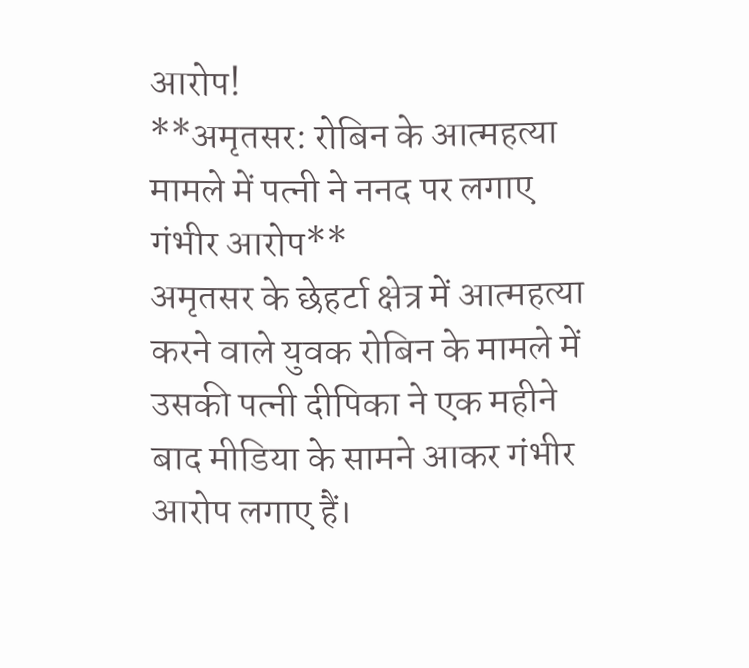आरोप!
**अमृतसर: रोबिन के आत्महत्या मामले में पत्नी ने ननद पर लगाए गंभीर आरोप**
अमृतसर के छेहर्टा क्षेत्र में आत्महत्या करने वाले युवक रोबिन के मामले में उसकी पत्नी दीपिका ने एक महीने बाद मीडिया के सामने आकर गंभीर आरोप लगाए हैं।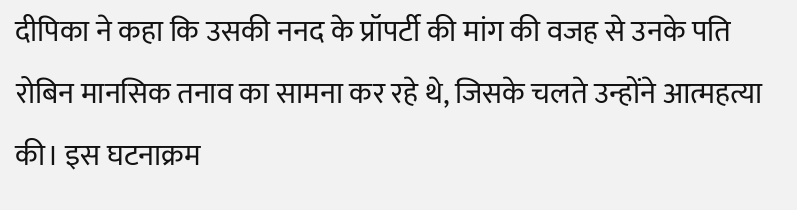दीपिका ने कहा कि उसकी ननद के प्रॉपर्टी की मांग की वजह से उनके पति रोबिन मानसिक तनाव का सामना कर रहे थे, जिसके चलते उन्होंने आत्महत्या की। इस घटनाक्रम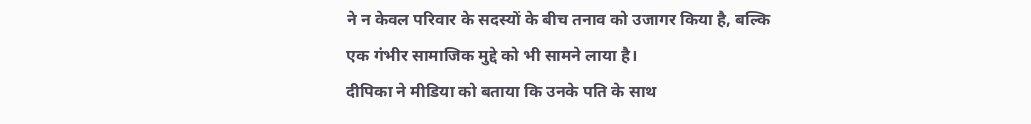ने न केवल परिवार के सदस्यों के बीच तनाव को उजागर किया है, बल्कि एक गंभीर सामाजिक मुद्दे को भी सामने लाया है।
दीपिका ने मीडिया को बताया कि उनके पति के साथ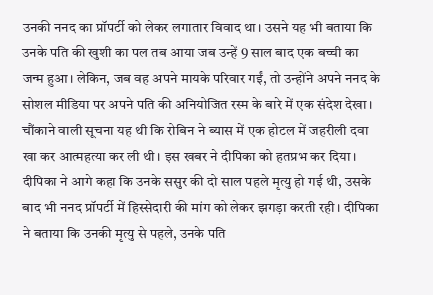उनकी ननद का प्रॉपर्टी को लेकर लगातार विवाद था। उसने यह भी बताया कि उनके पति की खुशी का पल तब आया जब उन्हें 9 साल बाद एक बच्ची का जन्म हुआ। लेकिन, जब वह अपने मायके परिवार गईं, तो उन्होंने अपने ननद के सोशल मीडिया पर अपने पति की अनियोजित रस्म के बारे में एक संदेश देखा। चौंकाने वाली सूचना यह थी कि रोबिन ने ब्यास में एक होटल में जहरीली दवा खा कर आत्महत्या कर ली थी। इस खबर ने दीपिका को हतप्रभ कर दिया।
दीपिका ने आगे कहा कि उनके ससुर की दो साल पहले मृत्यु हो गई थी, उसके बाद भी ननद प्रॉपर्टी में हिस्सेदारी की मांग को लेकर झगड़ा करती रही। दीपिका ने बताया कि उनकी मृत्यु से पहले, उनके पति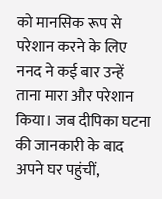को मानसिक रूप से परेशान करने के लिए ननद ने कई बार उन्हें ताना मारा और परेशान किया। जब दीपिका घटना की जानकारी के बाद अपने घर पहुंचीं,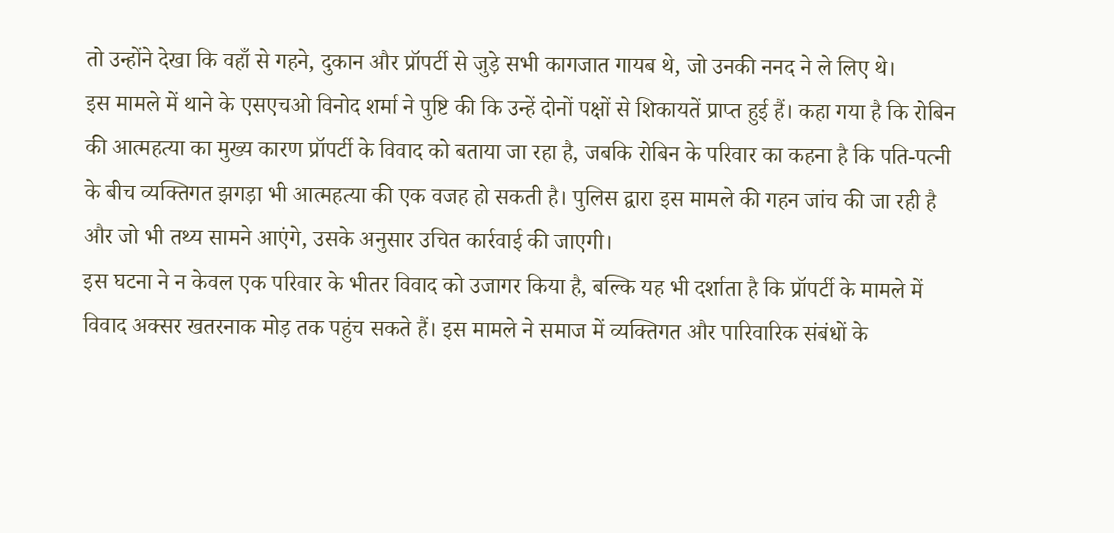तो उन्होंने देखा कि वहाँ से गहने, दुकान और प्रॉपर्टी से जुड़े सभी कागजात गायब थे, जो उनकी ननद ने ले लिए थे।
इस मामले में थाने के एसएचओ विनोद शर्मा ने पुष्टि की कि उन्हें दोनों पक्षों से शिकायतें प्राप्त हुई हैं। कहा गया है कि रोबिन की आत्महत्या का मुख्य कारण प्रॉपर्टी के विवाद को बताया जा रहा है, जबकि रोबिन के परिवार का कहना है कि पति-पत्नी के बीच व्यक्तिगत झगड़ा भी आत्महत्या की एक वजह हो सकती है। पुलिस द्वारा इस मामले की गहन जांच की जा रही है और जो भी तथ्य सामने आएंगे, उसके अनुसार उचित कार्रवाई की जाएगी।
इस घटना ने न केवल एक परिवार के भीतर विवाद को उजागर किया है, बल्कि यह भी दर्शाता है कि प्रॉपर्टी के मामले में विवाद अक्सर खतरनाक मोड़ तक पहुंच सकते हैं। इस मामले ने समाज में व्यक्तिगत और पारिवारिक संबंधों के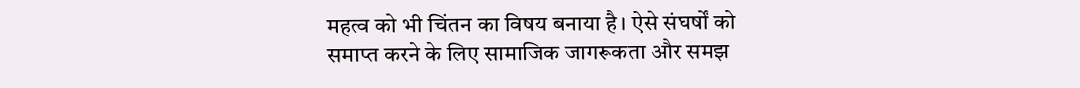महत्व को भी चिंतन का विषय बनाया है। ऐसे संघर्षों को समाप्त करने के लिए सामाजिक जागरूकता और समझ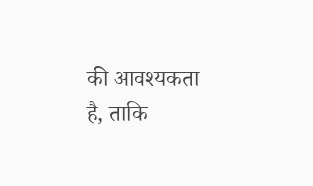की आवश्यकता है, ताकि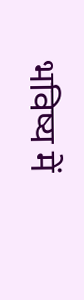भविष्य में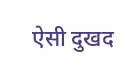ऐसी दुखद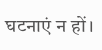घटनाएं न हों।